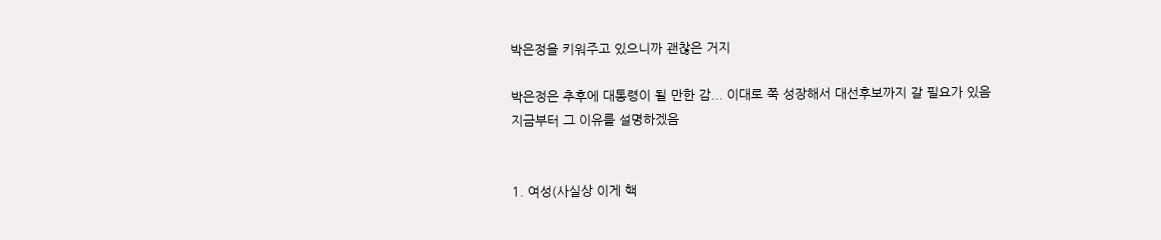박은정을 키워주고 있으니까 괜찮은 거지

박은정은 추후에 대통령이 될 만한 감... 이대로 쭉 성장해서 대선후보까지 갈 필요가 있음
지금부터 그 이유를 설명하겠음


1. 여성(사실상 이게 핵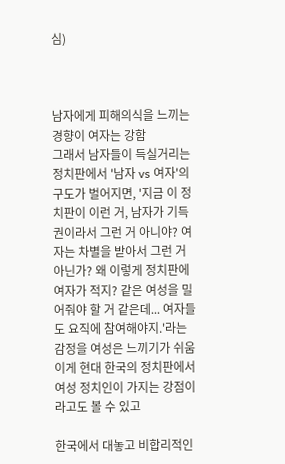심)



남자에게 피해의식을 느끼는 경향이 여자는 강함
그래서 남자들이 득실거리는 정치판에서 '남자 vs 여자'의 구도가 벌어지면, '지금 이 정치판이 이런 거, 남자가 기득권이라서 그런 거 아니야? 여자는 차별을 받아서 그런 거 아닌가? 왜 이렇게 정치판에 여자가 적지? 같은 여성을 밀어줘야 할 거 같은데... 여자들도 요직에 참여해야지.'라는 감정을 여성은 느끼기가 쉬움 이게 현대 한국의 정치판에서 여성 정치인이 가지는 강점이라고도 볼 수 있고

한국에서 대놓고 비합리적인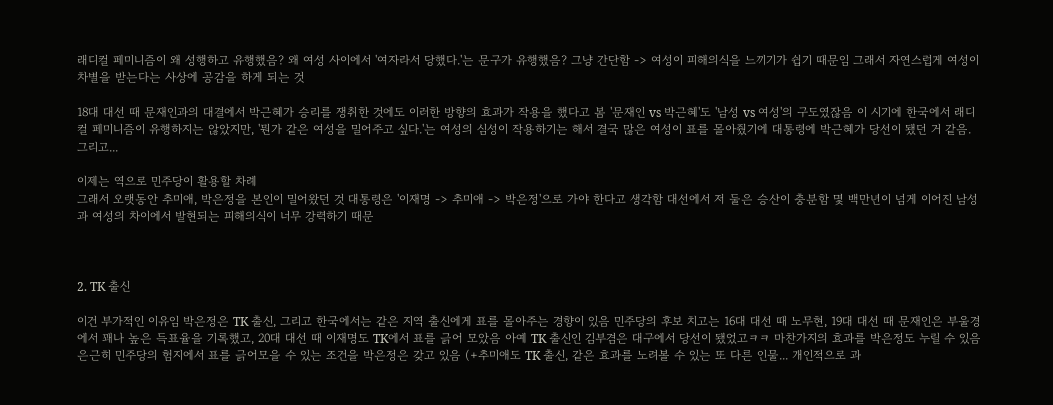래디컬 페미니즘이 왜 성행하고 유행했음? 왜 여성 사이에서 '여자라서 당했다.'는 문구가 유행했음? 그냥 간단함 -> 여성이 피해의식을 느끼기가 쉽기 때문임 그래서 자연스럽게 여성이 차별을 받는다는 사상에 공감을 하게 되는 것

18대 대선 때 문재인과의 대결에서 박근혜가 승리를 쟁취한 것에도 이러한 방향의 효과가 작용을 했다고 봄 '문재인 vs 박근혜'도 '남성 vs 여성'의 구도였잖음 이 시기에 한국에서 래디컬 페미니즘이 유행하지는 않았지만, '뭔가 같은 여성을 밀어주고 싶다.'는 여성의 심성이 작용하기는 해서 결국 많은 여성이 표를 몰아줬기에 대통령에 박근혜가 당선이 됐던 거 같음. 그리고...

이제는 역으로 민주당이 활용할 차례
그래서 오랫동안 추미애, 박은정을 본인이 밀어왔던 것 대통령은 '이재명 -> 추미애 -> 박은정'으로 가야 한다고 생각함 대선에서 저 둘은 승산이 충분함 몇 백만년이 넘게 이어진 남성과 여성의 차이에서 발현되는 피해의식이 너무 강력하기 때문



2. TK 출신

이건 부가적인 이유임 박은정은 TK 출신, 그리고 한국에서는 같은 지역 출신에게 표를 몰아주는 경향이 있음 민주당의 후보 치고는 16대 대선 때 노무현, 19대 대선 때 문재인은 부울경에서 꽤나 높은 득표율을 기록했고, 20대 대선 때 이재명도 TK에서 표를 긁어 모았음 아예 TK 출신인 김부겸은 대구에서 당선이 됐었고ㅋㅋ 마찬가지의 효과를 박은정도 누릴 수 있음 은근히 민주당의 험지에서 표를 긁어모을 수 있는 조건을 박은정은 갖고 있음 (+추미애도 TK 출신, 같은 효과를 노려볼 수 있는 또 다른 인물... 개인적으로 과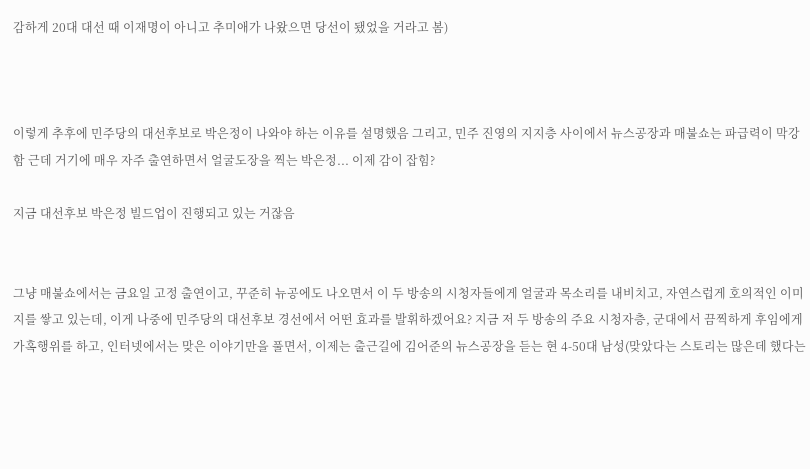감하게 20대 대선 때 이재명이 아니고 추미애가 나왔으면 당선이 됐었을 거라고 봄)



이렇게 추후에 민주당의 대선후보로 박은정이 나와야 하는 이유를 설명했음 그리고, 민주 진영의 지지층 사이에서 뉴스공장과 매불쇼는 파급력이 막강함 근데 거기에 매우 자주 출연하면서 얼굴도장을 찍는 박은정... 이제 감이 잡힘?

지금 대선후보 박은정 빌드업이 진행되고 있는 거잖음


그냥 매불쇼에서는 금요일 고정 출연이고, 꾸준히 뉴공에도 나오면서 이 두 방송의 시청자들에게 얼굴과 목소리를 내비치고, 자연스럽게 호의적인 이미지를 쌓고 있는데, 이게 나중에 민주당의 대선후보 경선에서 어떤 효과를 발휘하겠어요? 지금 저 두 방송의 주요 시청자층, 군대에서 끔찍하게 후임에게 가혹행위를 하고, 인터넷에서는 맞은 이야기만을 풀면서, 이제는 출근길에 김어준의 뉴스공장을 듣는 현 4-50대 남성(맞았다는 스토리는 많은데 했다는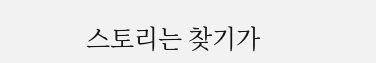스토리는 찾기가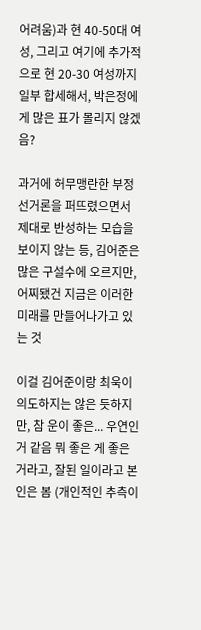어려움)과 현 40-50대 여성, 그리고 여기에 추가적으로 현 20-30 여성까지 일부 합세해서, 박은정에게 많은 표가 몰리지 않겠음?

과거에 허무맹란한 부정선거론을 퍼뜨렸으면서 제대로 반성하는 모습을 보이지 않는 등, 김어준은 많은 구설수에 오르지만, 어찌됐건 지금은 이러한 미래를 만들어나가고 있는 것

이걸 김어준이랑 최욱이 의도하지는 않은 듯하지만, 참 운이 좋은... 우연인 거 같음 뭐 좋은 게 좋은 거라고, 잘된 일이라고 본인은 봄 (개인적인 추측이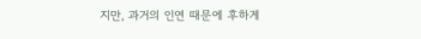지만, 과거의 인연 때문에 후하게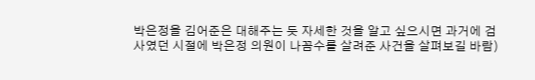박은정을 김어준은 대해주는 듯 자세한 것을 알고 싶으시면 과거에 검사였던 시절에 박은정 의원이 나꼼수를 살려준 사건을 살펴보길 바람)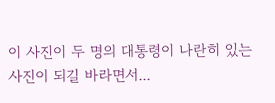이 사진이 두 명의 대통령이 나란히 있는 사진이 되길 바라면서...